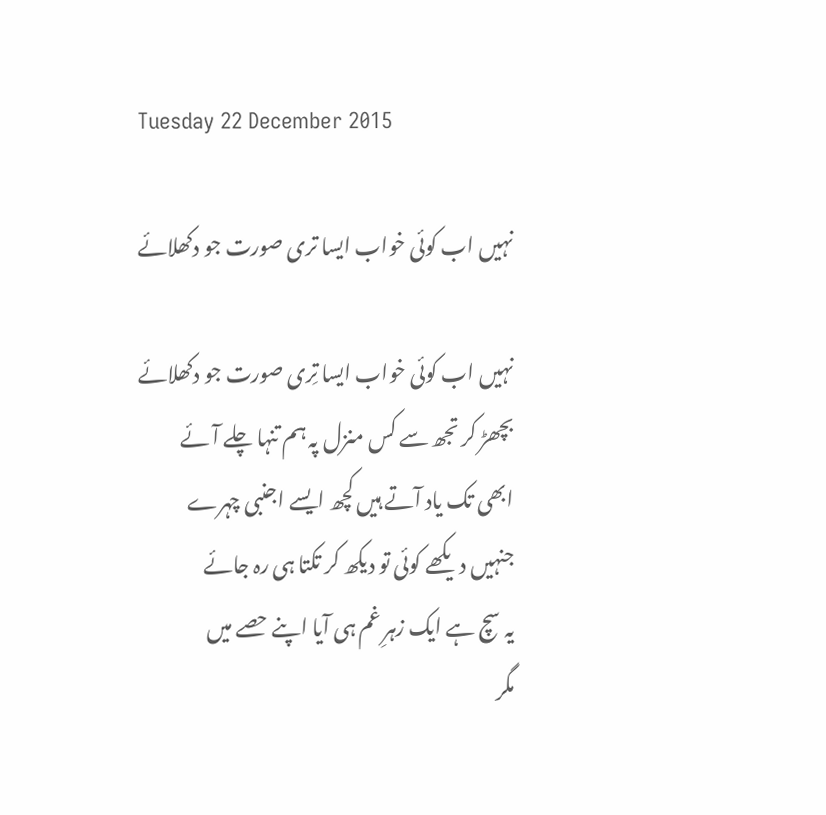Tuesday 22 December 2015

نہیں اب کوئی خواب ایسا تری صورت جو دکھلائے

نہیں اب کوئی خواب ایسا تِری صورت جو دکھلائے
بچھڑ کر تجھ سے کس منزل پہ ہم تنہا چلے آئے
ابھی تک یاد آتے ہیں کچھ ایسے اجنبی چہرے
جنہیں دیکھے کوئی تو دیکھ کر تکتا ہی رہ جائے
یہ سچ ہے ایک زہرِ غم ہی آیا اپنے حصے میں
مگر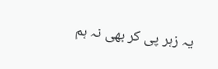یہ زہر پی کر بھی نہ ہم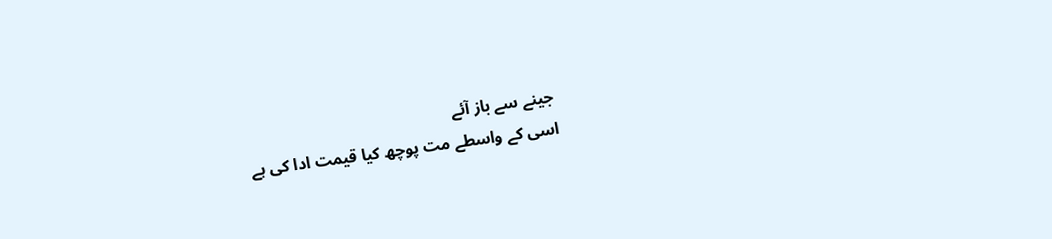جینے سے باز آئے
اسی کے واسطے مت پوچھ کیا قیمت ادا کی ہے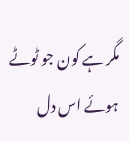مگر ہے کون جو ٹوٹے ہوئے اس دل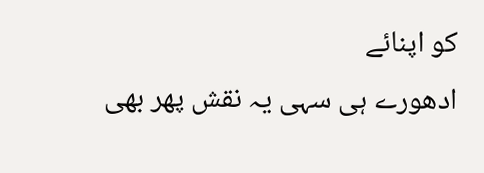کو اپنائے
ادھورے ہی سہی یہ نقش پھر بھی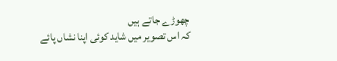چھوڑے جاتے ہیں
کہ اس تصویر میں شاید کوئی اپنا نشاں پائے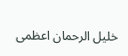خلیل الرحمان اعظمی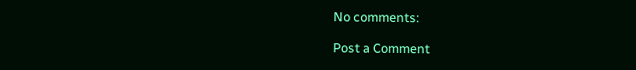No comments:

Post a Comment